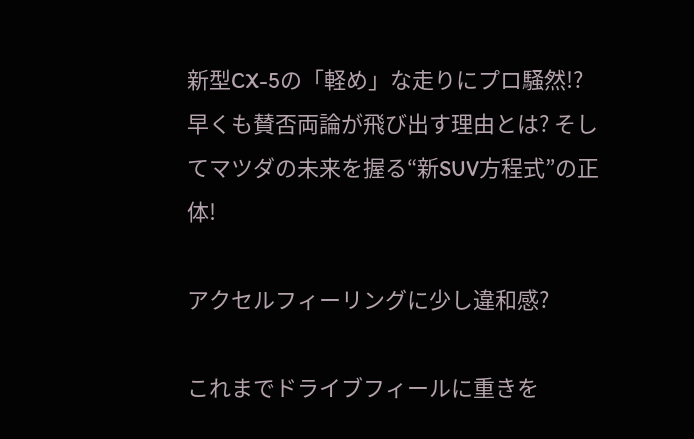新型CX-5の「軽め」な走りにプロ騒然!? 早くも賛否両論が飛び出す理由とは? そしてマツダの未来を握る“新SUV方程式”の正体!

アクセルフィーリングに少し違和感?

これまでドライブフィールに重きを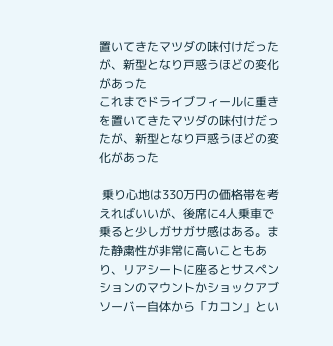置いてきたマツダの味付けだったが、新型となり戸惑うほどの変化があった
これまでドライブフィールに重きを置いてきたマツダの味付けだったが、新型となり戸惑うほどの変化があった

 乗り心地は330万円の価格帯を考えればいいが、後席に4人乗車で乗ると少しガサガサ感はある。また静粛性が非常に高いこともあり、リアシートに座るとサスペンションのマウントかショックアブソーバー自体から「カコン」とい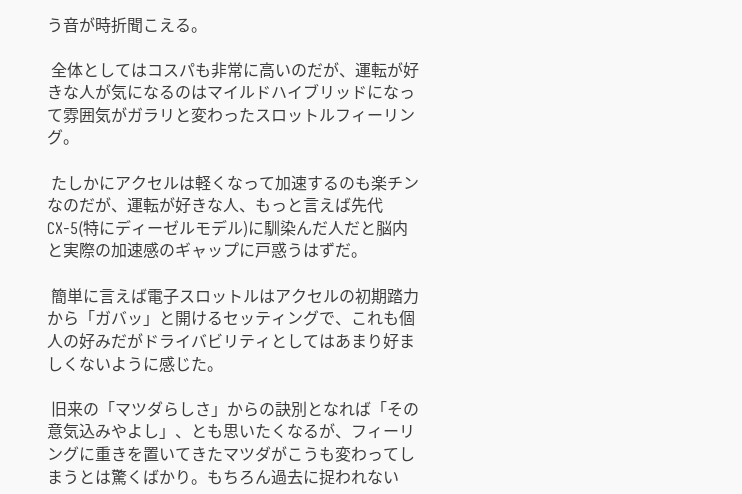う音が時折聞こえる。

 全体としてはコスパも非常に高いのだが、運転が好きな人が気になるのはマイルドハイブリッドになって雰囲気がガラリと変わったスロットルフィーリング。

 たしかにアクセルは軽くなって加速するのも楽チンなのだが、運転が好きな人、もっと言えば先代CX-5(特にディーゼルモデル)に馴染んだ人だと脳内と実際の加速感のギャップに戸惑うはずだ。

 簡単に言えば電子スロットルはアクセルの初期踏力から「ガバッ」と開けるセッティングで、これも個人の好みだがドライバビリティとしてはあまり好ましくないように感じた。

 旧来の「マツダらしさ」からの訣別となれば「その意気込みやよし」、とも思いたくなるが、フィーリングに重きを置いてきたマツダがこうも変わってしまうとは驚くばかり。もちろん過去に捉われない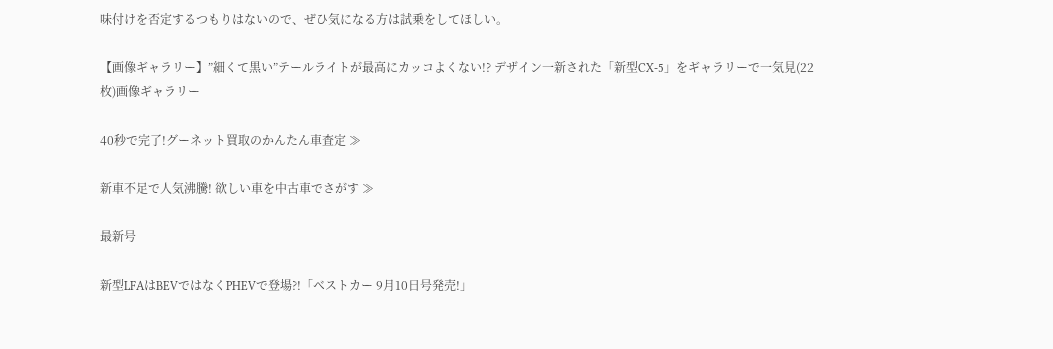味付けを否定するつもりはないので、ぜひ気になる方は試乗をしてほしい。

【画像ギャラリー】”細くて黒い”テールライトが最高にカッコよくない!? デザイン一新された「新型CX-5」をギャラリーで一気見(22枚)画像ギャラリー

40秒で完了!グーネット買取のかんたん車査定 ≫

新車不足で人気沸騰! 欲しい車を中古車でさがす ≫

最新号

新型LFAはBEVではなくPHEVで登場?!「ベストカー 9月10日号発売!」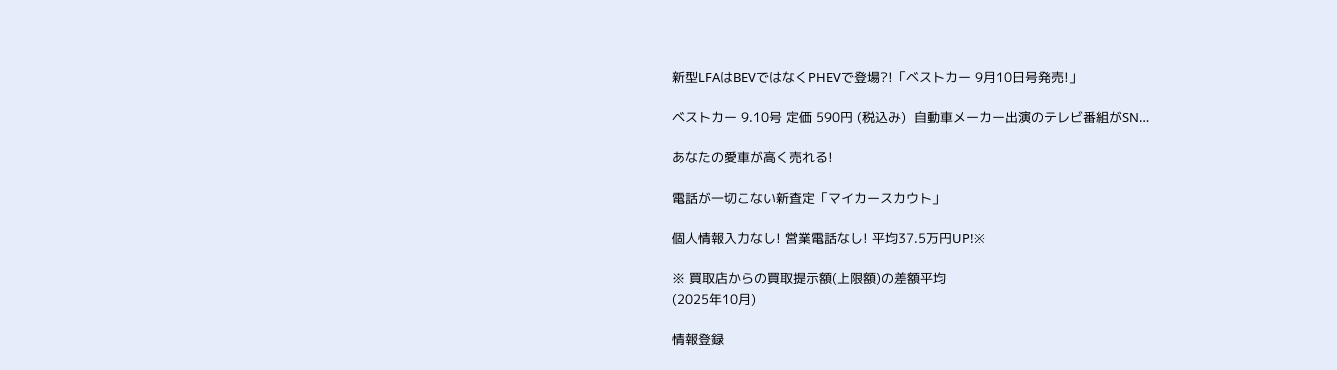新型LFAはBEVではなくPHEVで登場?!「ベストカー 9月10日号発売!」

ベストカー 9.10号 定価 590円 (税込み)  自動車メーカー出演のテレビ番組がSN…

あなたの愛車が高く売れる!

電話が一切こない新査定「マイカースカウト」

個人情報入力なし! 営業電話なし! 平均37.5万円UP!※

※ 買取店からの買取提示額(上限額)の差額平均
(2025年10月)

情報登録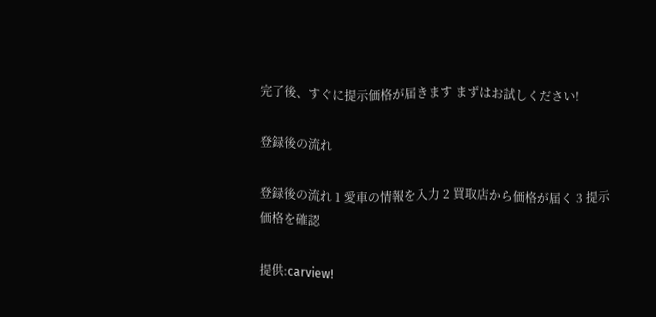完了後、すぐに提示価格が届きます まずはお試しください!

登録後の流れ

登録後の流れ 1 愛車の情報を入力 2 買取店から価格が届く 3 提示価格を確認

提供:carview!